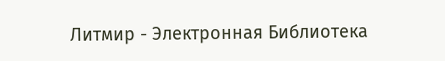Литмир - Электронная Библиотека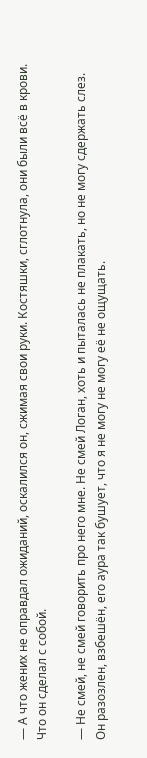— А что жених не оправдал ожиданий, оскалился он, сжимая свои руки. Костяшки, сглотнула, они были всё в крови. Что он сделал с собой.

— Не смей, не смей говорить про него мне. Не смей Логан, хоть и пыталась не плакать, но не могу сдержать слез. Он разозлен, взбешён, его аура так бушует, что я не могу не могу её не ощущать.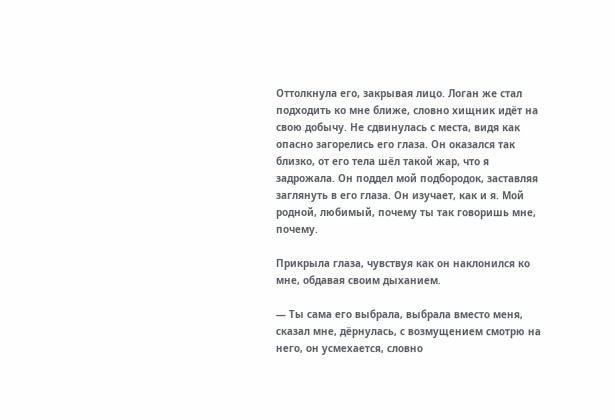Оттолкнула его, закрывая лицо. Логан же стал подходить ко мне ближе, словно хищник идёт на свою добычу. Не сдвинулась с места, видя как опасно загорелись его глаза. Он оказался так близко, от его тела шёл такой жар, что я задрожала. Он поддел мой подбородок, заставляя заглянуть в его глаза. Он изучает, как и я. Мой родной, любимый, почему ты так говоришь мне, почему.

Прикрыла глаза, чувствуя как он наклонился ко мне, обдавая своим дыханием.

— Ты сама его выбрала, выбрала вместо меня, сказал мне, дёрнулась, с возмущением смотрю на него, он усмехается, словно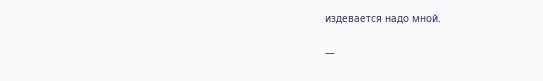издевается надо мной.

—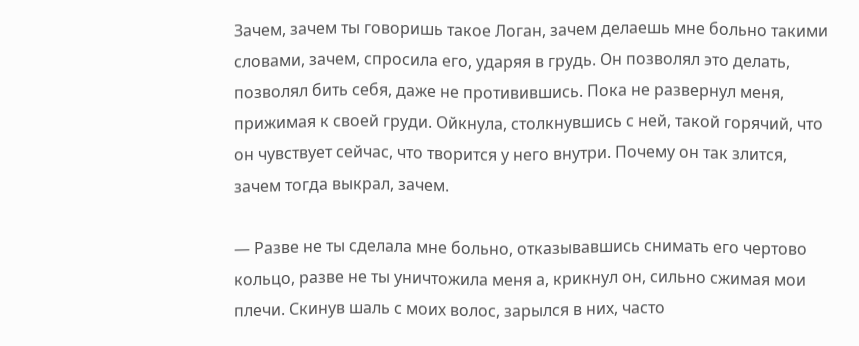Зачем, зачем ты говоришь такое Логан, зачем делаешь мне больно такими словами, зачем, спросила его, ударяя в грудь. Он позволял это делать, позволял бить себя, даже не противившись. Пока не развернул меня, прижимая к своей груди. Ойкнула, столкнувшись с ней, такой горячий, что он чувствует сейчас, что творится у него внутри. Почему он так злится, зачем тогда выкрал, зачем.

— Разве не ты сделала мне больно, отказывавшись снимать его чертово кольцо, разве не ты уничтожила меня а, крикнул он, сильно сжимая мои плечи. Скинув шаль с моих волос, зарылся в них, часто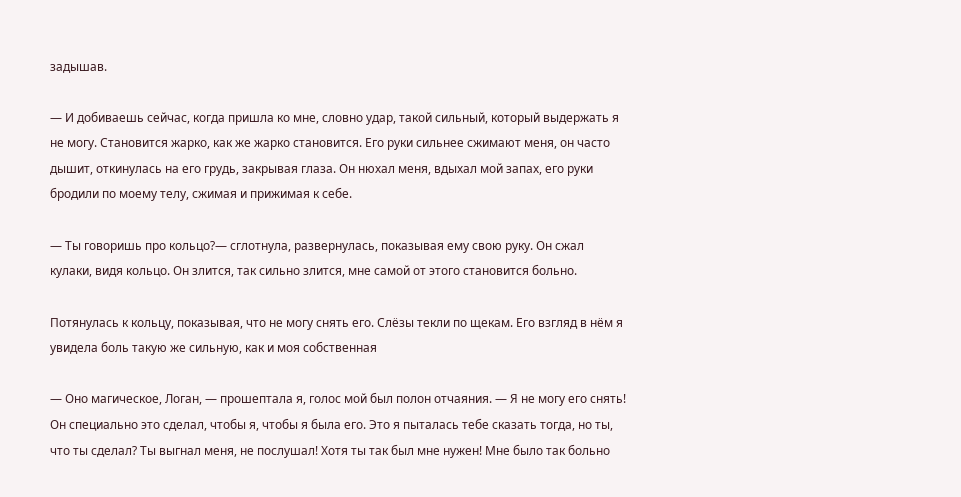задышав.

— И добиваешь сейчас, когда пришла ко мне, словно удар, такой сильный, который выдержать я не могу. Становится жарко, как же жарко становится. Его руки сильнее сжимают меня, он часто дышит, откинулась на его грудь, закрывая глаза. Он нюхал меня, вдыхал мой запах, его руки бродили по моему телу, сжимая и прижимая к себе.

— Ты говоришь про кольцо?— сглотнула, развернулась, показывая ему свою руку. Он сжал кулаки, видя кольцо. Он злится, так сильно злится, мне самой от этого становится больно.

Потянулась к кольцу, показывая, что не могу снять его. Слёзы текли по щекам. Его взгляд в нём я увидела боль такую же сильную, как и моя собственная

— Оно магическое, Логан, — прошептала я, голос мой был полон отчаяния. — Я не могу его снять! Он специально это сделал, чтобы я, чтобы я была его. Это я пыталась тебе сказать тогда, но ты, что ты сделал? Ты выгнал меня, не послушал! Хотя ты так был мне нужен! Мне было так больно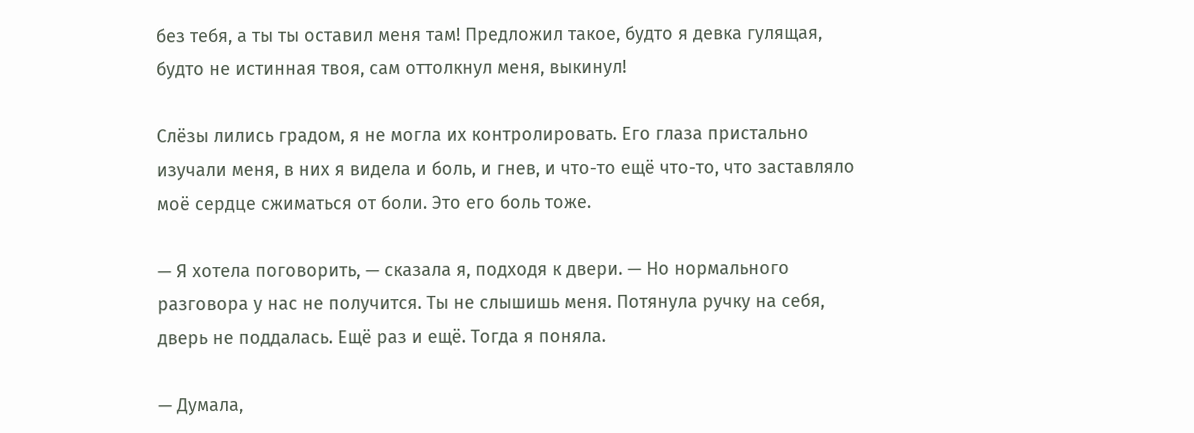без тебя, а ты ты оставил меня там! Предложил такое, будто я девка гулящая, будто не истинная твоя, сам оттолкнул меня, выкинул!

Слёзы лились градом, я не могла их контролировать. Его глаза пристально изучали меня, в них я видела и боль, и гнев, и что-то ещё что-то, что заставляло моё сердце сжиматься от боли. Это его боль тоже.

— Я хотела поговорить, — сказала я, подходя к двери. — Но нормального разговора у нас не получится. Ты не слышишь меня. Потянула ручку на себя, дверь не поддалась. Ещё раз и ещё. Тогда я поняла.

— Думала,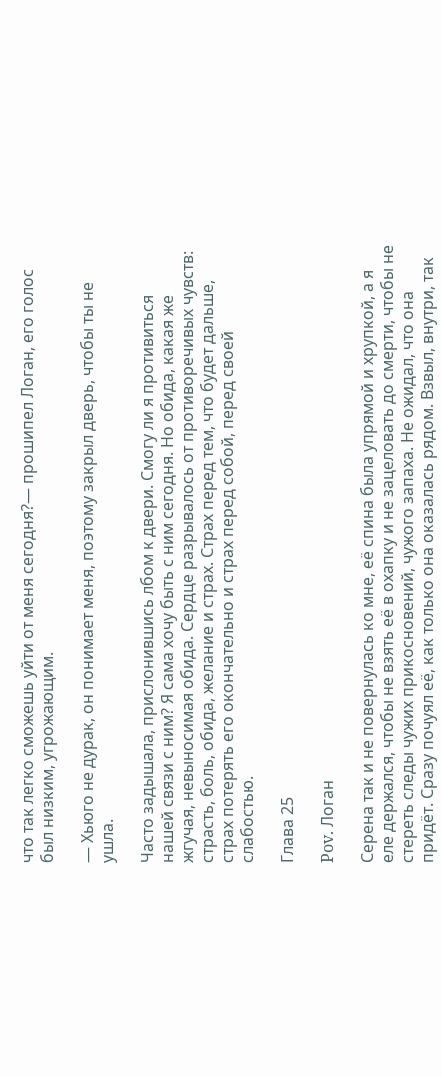что так легко сможешь уйти от меня сегодня?— прошипел Логан, его голос был низким, угрожающим.

— Хьюго не дурак, он понимает меня, поэтому закрыл дверь, чтобы ты не ушла.

Часто задышала, прислонившись лбом к двери. Смогу ли я противиться нашей связи с ним? Я сама хочу быть с ним сегодня. Но обида, какая же жгучая, невыносимая обида. Сердце разрывалось от противоречивых чувств: страсть, боль, обида, желание и страх. Страх перед тем, что будет дальше, страх потерять его окончательно и страх перед собой, перед своей слабостью.

Глава 25

Pov. Логан

Серена так и не повернулась ко мне, её спина была упрямой и хрупкой, а я еле держался, чтобы не взять её в охапку и не зацеловать до смерти, чтобы не стереть следы чужих прикосновений, чужого запаха. Не ожидал, что она придёт. Сразу почуял её, как только она оказалась рядом. Взвыл, внутри, так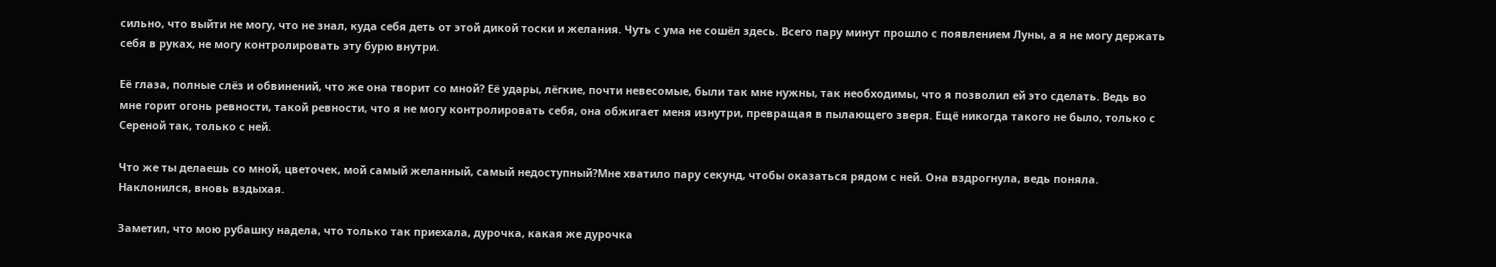сильно, что выйти не могу, что не знал, куда себя деть от этой дикой тоски и желания. Чуть с ума не сошёл здесь. Всего пару минут прошло с появлением Луны, а я не могу держать себя в руках, не могу контролировать эту бурю внутри.

Её глаза, полные слёз и обвинений, что же она творит со мной? Её удары, лёгкие, почти невесомые, были так мне нужны, так необходимы, что я позволил ей это сделать. Ведь во мне горит огонь ревности, такой ревности, что я не могу контролировать себя, она обжигает меня изнутри, превращая в пылающего зверя. Ещё никогда такого не было, только с Сереной так, только с ней.

Что же ты делаешь со мной, цветочек, мой самый желанный, самый недоступный?Мне хватило пару секунд, чтобы оказаться рядом с ней. Она вздрогнула, ведь поняла. Наклонился, вновь вздыхая.

Заметил, что мою рубашку надела, что только так приехала, дурочка, какая же дурочка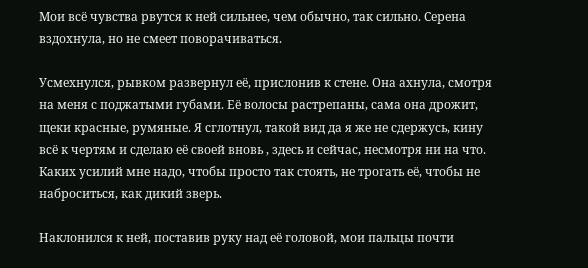Мои всё чувства рвутся к ней сильнее, чем обычно, так сильно. Серена вздохнула, но не смеет поворачиваться.

Усмехнулся, рывком развернул её, прислонив к стене. Она ахнула, смотря на меня с поджатыми губами. Её волосы растрепаны, сама она дрожит, щеки красные, румяные. Я сглотнул, такой вид да я же не сдержусь, кину всё к чертям и сделаю её своей вновь , здесь и сейчас, несмотря ни на что. Каких усилий мне надо, чтобы просто так стоять, не трогать её, чтобы не наброситься, как дикий зверь.

Наклонился к ней, поставив руку над её головой, мои пальцы почти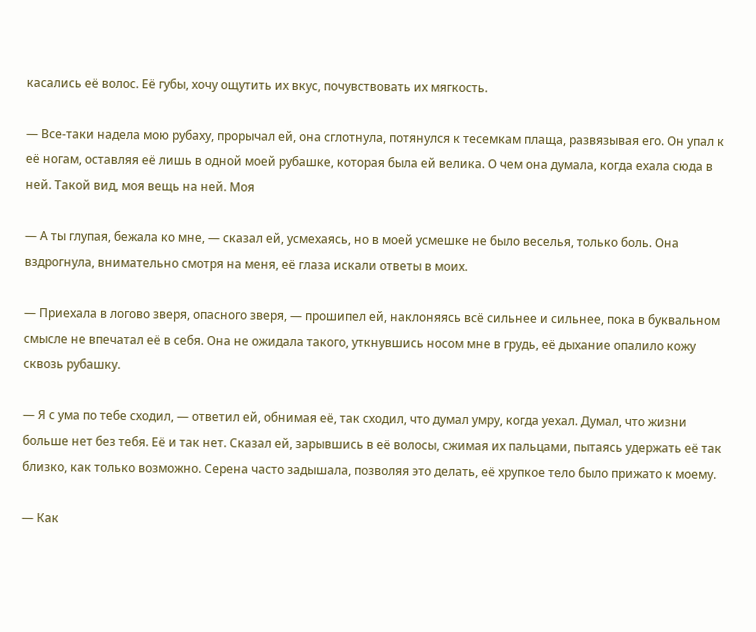касались её волос. Её губы, хочу ощутить их вкус, почувствовать их мягкость.

— Все-таки надела мою рубаху, прорычал ей, она сглотнула, потянулся к тесемкам плаща, развязывая его. Он упал к её ногам, оставляя её лишь в одной моей рубашке, которая была ей велика. О чем она думала, когда ехала сюда в ней. Такой вид, моя вещь на ней. Моя

— А ты глупая, бежала ко мне, — сказал ей, усмехаясь, но в моей усмешке не было веселья, только боль. Она вздрогнула, внимательно смотря на меня, её глаза искали ответы в моих.

— Приехала в логово зверя, опасного зверя, — прошипел ей, наклоняясь всё сильнее и сильнее, пока в буквальном смысле не впечатал её в себя. Она не ожидала такого, уткнувшись носом мне в грудь, её дыхание опалило кожу сквозь рубашку.

— Я с ума по тебе сходил, — ответил ей, обнимая её, так сходил, что думал умру, когда уехал. Думал, что жизни больше нет без тебя. Её и так нет. Сказал ей, зарывшись в её волосы, сжимая их пальцами, пытаясь удержать её так близко, как только возможно. Серена часто задышала, позволяя это делать, её хрупкое тело было прижато к моему.

— Как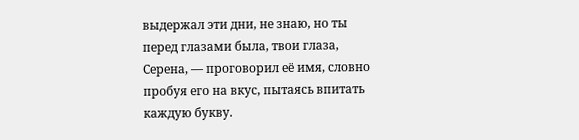выдержал эти дни, не знаю, но ты перед глазами была, твои глаза, Серена, — проговорил её имя, словно пробуя его на вкус, пытаясь впитать каждую букву.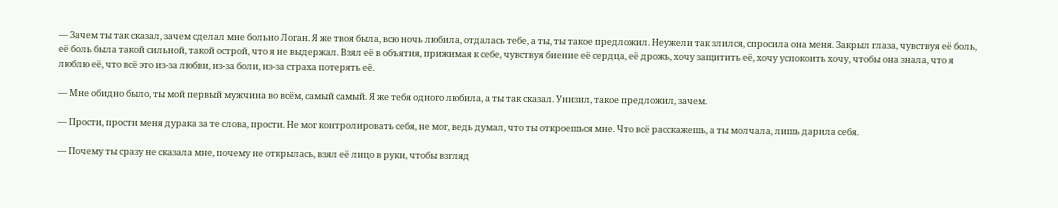— Зачем ты так сказал, зачем сделал мне больно Логан. Я же твоя была, всю ночь любила, отдалась тебе, а ты, ты такое предложил. Неужели так злился, спросила она меня. Закрыл глаза, чувствуя её боль, её боль была такой сильной, такой острой, что я не выдержал. Взял её в объятия, прижимая к себе, чувствуя биение её сердца, её дрожь, хочу защитить её, хочу успокоить хочу, чтобы она знала, что я люблю её, что всё это из-за любви, из-за боли, из-за страха потерять её.

— Мне обидно было, ты мой первый мужчина во всём, самый самый. Я же тебя одного любила, а ты так сказал. Унизил, такое предложил, зачем.

— Прости, прости меня дурака за те слова, прости. Не мог контролировать себя, не мог, ведь думал, что ты откроешься мне. Что всё расскажешь, а ты молчала, лишь дарила себя.

— Почему ты сразу не сказала мне, почему не открылась, взял её лицо в руки, чтобы взгляд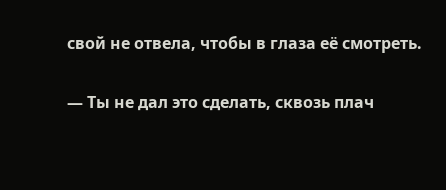свой не отвела, чтобы в глаза её смотреть.

— Ты не дал это сделать, сквозь плач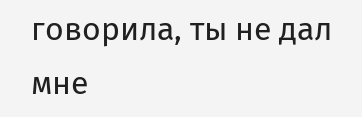говорила, ты не дал мне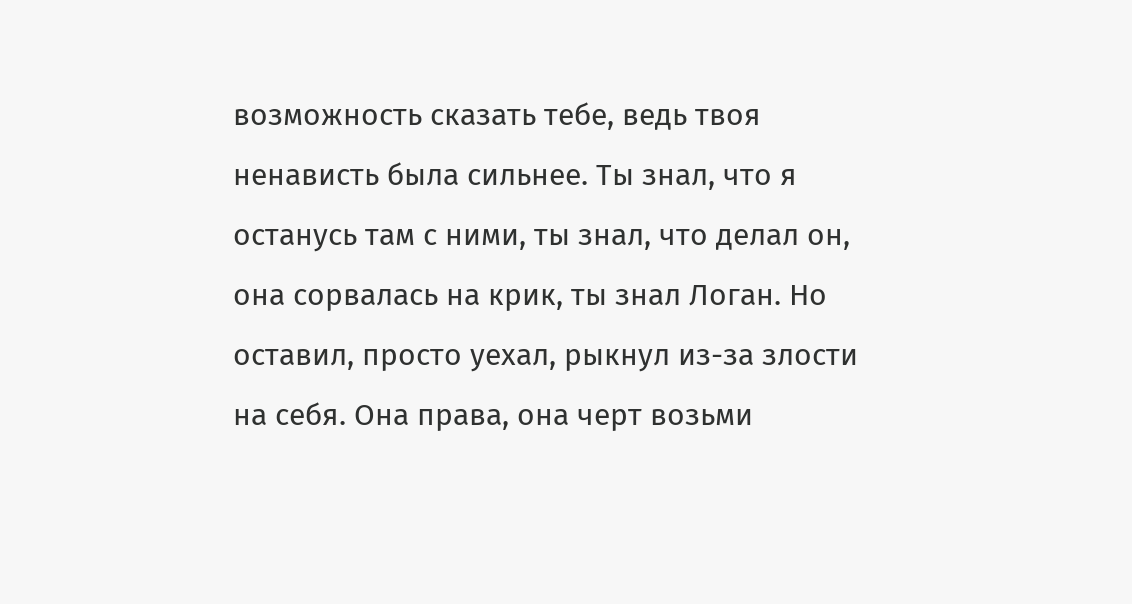возможность сказать тебе, ведь твоя ненависть была сильнее. Ты знал, что я останусь там с ними, ты знал, что делал он, она сорвалась на крик, ты знал Логан. Но оставил, просто уехал, рыкнул из-за злости на себя. Она права, она черт возьми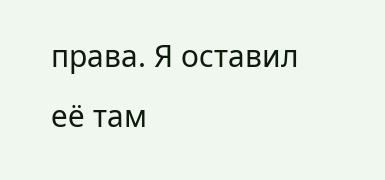права. Я оставил её там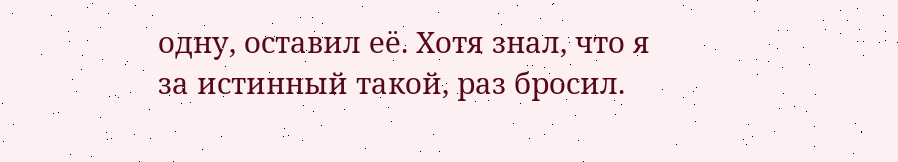одну, оставил её. Хотя знал, что я за истинный такой, раз бросил.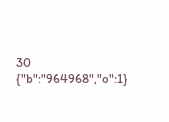30
{"b":"964968","o":1}